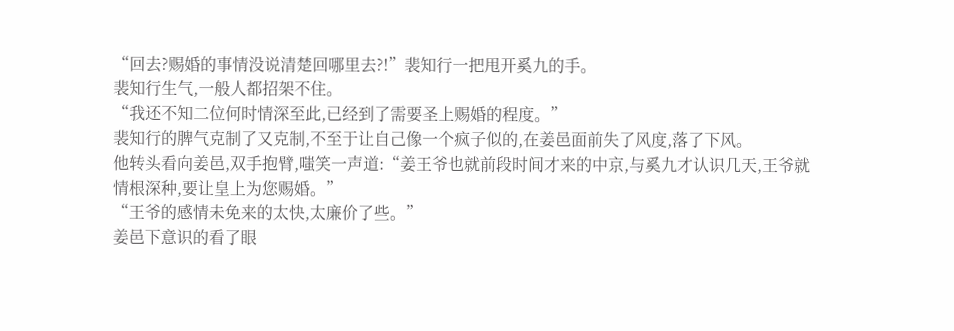“回去?赐婚的事情没说清楚回哪里去?!”裴知行一把甩开奚九的手。
裴知行生气,一般人都招架不住。
“我还不知二位何时情深至此,已经到了需要圣上赐婚的程度。”
裴知行的脾气克制了又克制,不至于让自己像一个疯子似的,在姜邑面前失了风度,落了下风。
他转头看向姜邑,双手抱臂,嗤笑一声道:“姜王爷也就前段时间才来的中京,与奚九才认识几天,王爷就情根深种,要让皇上为您赐婚。”
“王爷的感情未免来的太快,太廉价了些。”
姜邑下意识的看了眼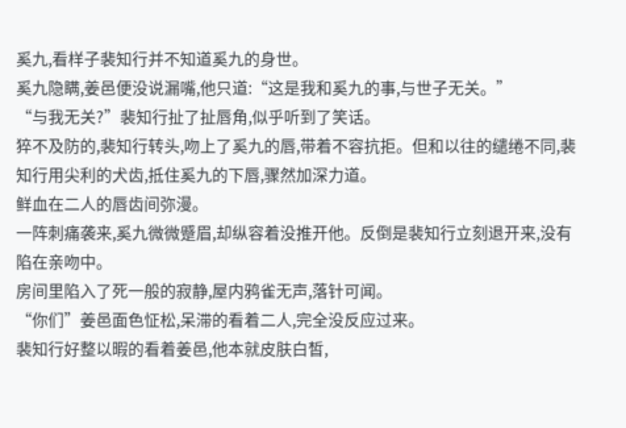奚九,看样子裴知行并不知道奚九的身世。
奚九隐瞒,姜邑便没说漏嘴,他只道:“这是我和奚九的事,与世子无关。”
“与我无关?”裴知行扯了扯唇角,似乎听到了笑话。
猝不及防的,裴知行转头,吻上了奚九的唇,带着不容抗拒。但和以往的缱绻不同,裴知行用尖利的犬齿,抵住奚九的下唇,骤然加深力道。
鲜血在二人的唇齿间弥漫。
一阵刺痛袭来,奚九微微蹙眉,却纵容着没推开他。反倒是裴知行立刻退开来,没有陷在亲吻中。
房间里陷入了死一般的寂静,屋内鸦雀无声,落针可闻。
“你们”姜邑面色怔松,呆滞的看着二人,完全没反应过来。
裴知行好整以暇的看着姜邑,他本就皮肤白皙,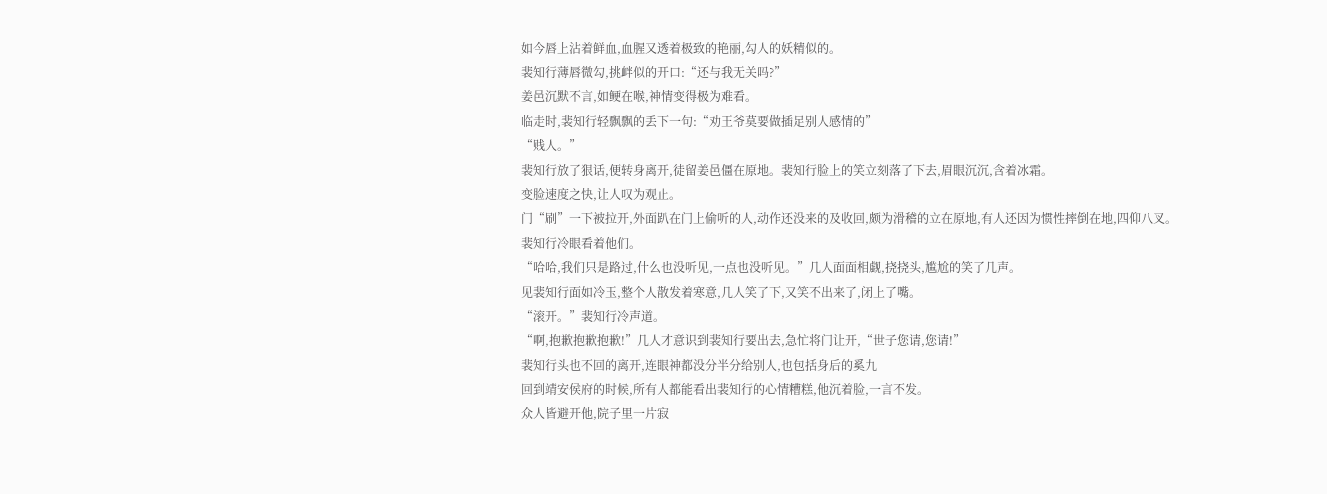如今唇上沾着鲜血,血腥又透着极致的艳丽,勾人的妖精似的。
裴知行薄唇微勾,挑衅似的开口:“还与我无关吗?”
姜邑沉默不言,如鲠在喉,神情变得极为难看。
临走时,裴知行轻飘飘的丢下一句:“劝王爷莫要做插足别人感情的”
“贱人。”
裴知行放了狠话,便转身离开,徒留姜邑僵在原地。裴知行脸上的笑立刻落了下去,眉眼沉沉,含着冰霜。
变脸速度之快,让人叹为观止。
门“刷”一下被拉开,外面趴在门上偷听的人,动作还没来的及收回,颇为滑稽的立在原地,有人还因为惯性摔倒在地,四仰八叉。
裴知行冷眼看着他们。
“哈哈,我们只是路过,什么也没听见,一点也没听见。”几人面面相觑,挠挠头,尴尬的笑了几声。
见裴知行面如冷玉,整个人散发着寒意,几人笑了下,又笑不出来了,闭上了嘴。
“滚开。”裴知行冷声道。
“啊,抱歉抱歉抱歉!”几人才意识到裴知行要出去,急忙将门让开,“世子您请,您请!”
裴知行头也不回的离开,连眼神都没分半分给别人,也包括身后的奚九
回到靖安侯府的时候,所有人都能看出裴知行的心情糟糕,他沉着脸,一言不发。
众人皆避开他,院子里一片寂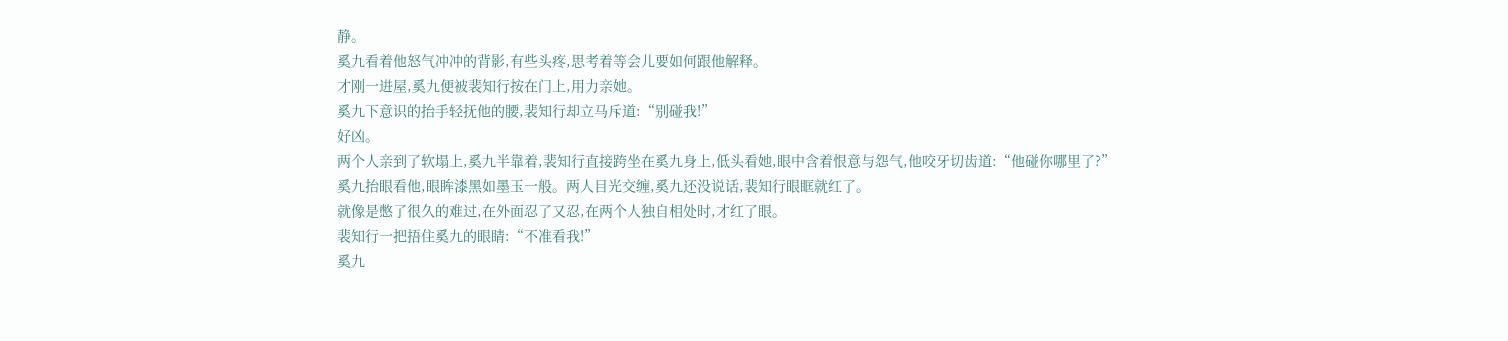静。
奚九看着他怒气冲冲的背影,有些头疼,思考着等会儿要如何跟他解释。
才刚一进屋,奚九便被裴知行按在门上,用力亲她。
奚九下意识的抬手轻抚他的腰,裴知行却立马斥道:“别碰我!”
好凶。
两个人亲到了软塌上,奚九半靠着,裴知行直接跨坐在奚九身上,低头看她,眼中含着恨意与怨气,他咬牙切齿道:“他碰你哪里了?”
奚九抬眼看他,眼眸漆黑如墨玉一般。两人目光交缠,奚九还没说话,裴知行眼眶就红了。
就像是憋了很久的难过,在外面忍了又忍,在两个人独自相处时,才红了眼。
裴知行一把捂住奚九的眼睛:“不准看我!”
奚九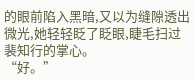的眼前陷入黑暗,又以为缝隙透出微光,她轻轻眨了眨眼,睫毛扫过裴知行的掌心。
“好。”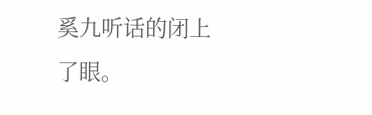奚九听话的闭上了眼。